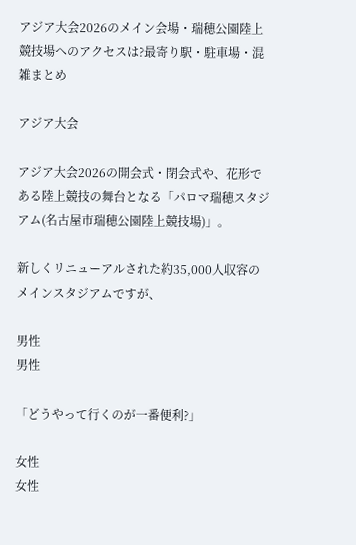アジア大会2026のメイン会場・瑞穂公園陸上競技場へのアクセスは?最寄り駅・駐車場・混雑まとめ

アジア大会

アジア大会2026の開会式・閉会式や、花形である陸上競技の舞台となる「パロマ瑞穂スタジアム(名古屋市瑞穂公園陸上競技場)」。

新しくリニューアルされた約35,000人収容のメインスタジアムですが、

男性
男性

「どうやって行くのが一番便利?」

女性
女性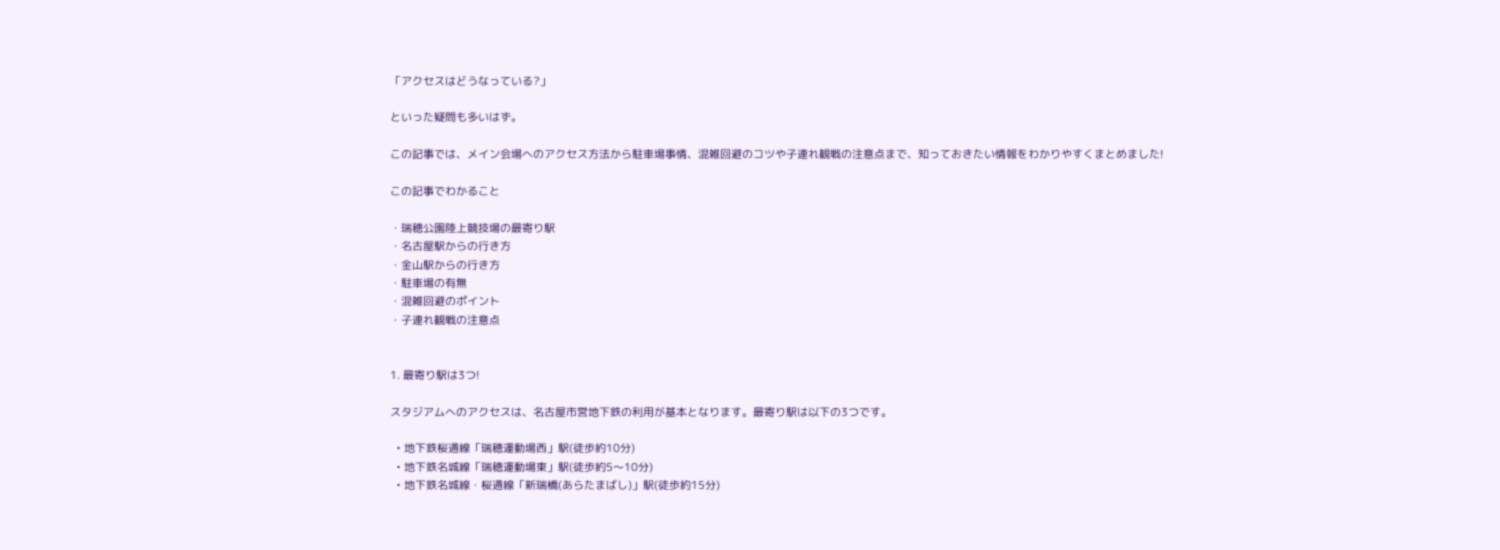「アクセスはどうなっている?」

といった疑問も多いはず。

この記事では、メイン会場へのアクセス方法から駐車場事情、混雑回避のコツや子連れ観戦の注意点まで、知っておきたい情報をわかりやすくまとめました!

この記事でわかること

・瑞穂公園陸上競技場の最寄り駅
・名古屋駅からの行き方
・金山駅からの行き方
・駐車場の有無
・混雑回避のポイント
・子連れ観戦の注意点


1. 最寄り駅は3つ!

スタジアムへのアクセスは、名古屋市営地下鉄の利用が基本となります。最寄り駅は以下の3つです。

  • 地下鉄桜通線「瑞穂運動場西」駅(徒歩約10分)
  • 地下鉄名城線「瑞穂運動場東」駅(徒歩約5〜10分)
  • 地下鉄名城線・桜通線「新瑞橋(あらたまばし)」駅(徒歩約15分)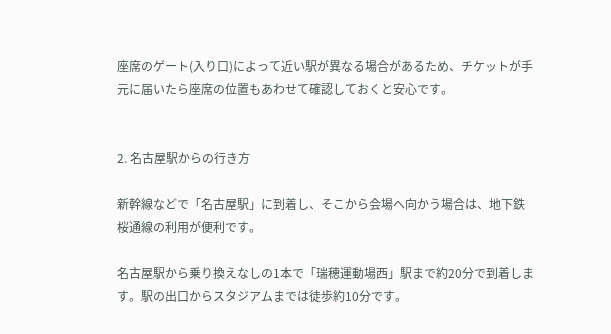座席のゲート(入り口)によって近い駅が異なる場合があるため、チケットが手元に届いたら座席の位置もあわせて確認しておくと安心です。


2. 名古屋駅からの行き方

新幹線などで「名古屋駅」に到着し、そこから会場へ向かう場合は、地下鉄桜通線の利用が便利です。

名古屋駅から乗り換えなしの1本で「瑞穂運動場西」駅まで約20分で到着します。駅の出口からスタジアムまでは徒歩約10分です。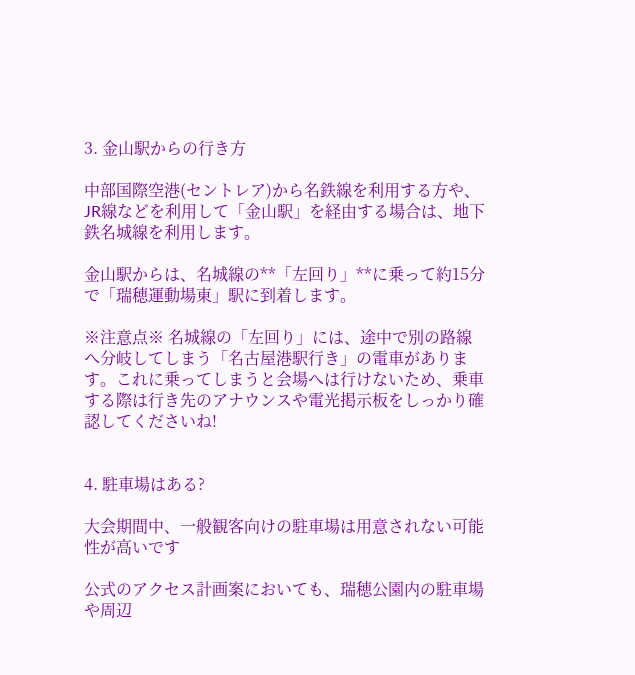3. 金山駅からの行き方

中部国際空港(セントレア)から名鉄線を利用する方や、JR線などを利用して「金山駅」を経由する場合は、地下鉄名城線を利用します。

金山駅からは、名城線の**「左回り」**に乗って約15分で「瑞穂運動場東」駅に到着します。

※注意点※ 名城線の「左回り」には、途中で別の路線へ分岐してしまう「名古屋港駅行き」の電車があります。これに乗ってしまうと会場へは行けないため、乗車する際は行き先のアナウンスや電光掲示板をしっかり確認してくださいね!


4. 駐車場はある?

大会期間中、一般観客向けの駐車場は用意されない可能性が高いです

公式のアクセス計画案においても、瑞穂公園内の駐車場や周辺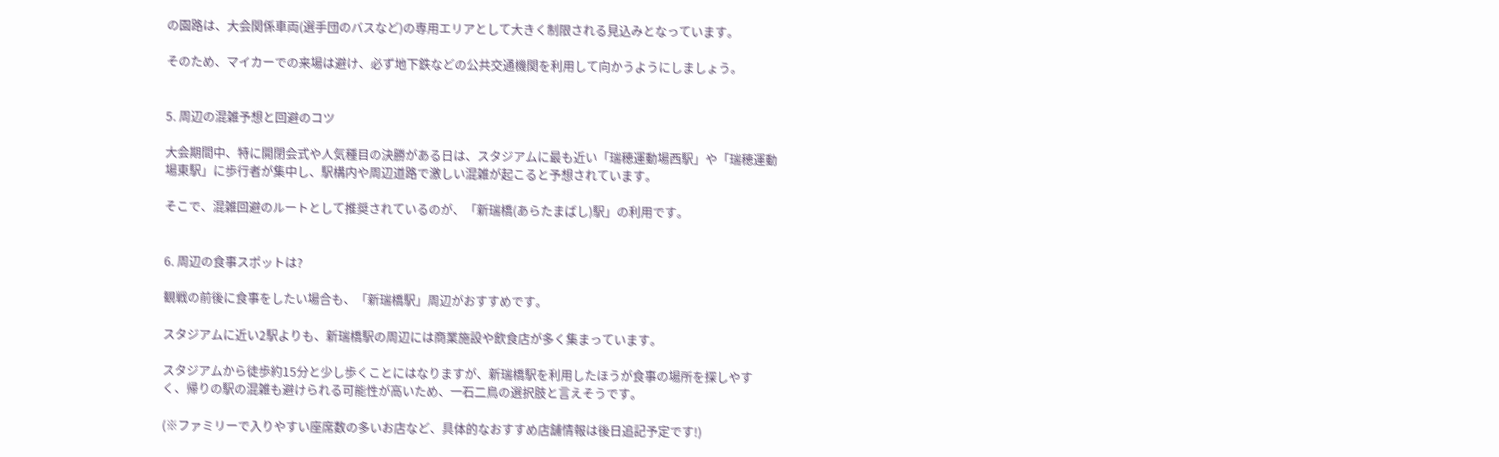の園路は、大会関係車両(選手団のバスなど)の専用エリアとして大きく制限される見込みとなっています。

そのため、マイカーでの来場は避け、必ず地下鉄などの公共交通機関を利用して向かうようにしましょう。


5. 周辺の混雑予想と回避のコツ

大会期間中、特に開閉会式や人気種目の決勝がある日は、スタジアムに最も近い「瑞穂運動場西駅」や「瑞穂運動場東駅」に歩行者が集中し、駅構内や周辺道路で激しい混雑が起こると予想されています。

そこで、混雑回避のルートとして推奨されているのが、「新瑞橋(あらたまばし)駅」の利用です。


6. 周辺の食事スポットは?

観戦の前後に食事をしたい場合も、「新瑞橋駅」周辺がおすすめです。

スタジアムに近い2駅よりも、新瑞橋駅の周辺には商業施設や飲食店が多く集まっています。

スタジアムから徒歩約15分と少し歩くことにはなりますが、新瑞橋駅を利用したほうが食事の場所を探しやすく、帰りの駅の混雑も避けられる可能性が高いため、一石二鳥の選択肢と言えそうです。

(※ファミリーで入りやすい座席数の多いお店など、具体的なおすすめ店舗情報は後日追記予定です!)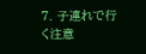7. 子連れで行く注意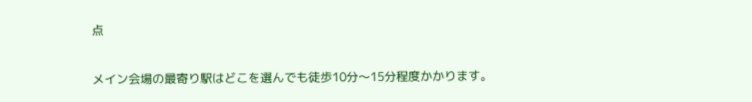点

メイン会場の最寄り駅はどこを選んでも徒歩10分〜15分程度かかります。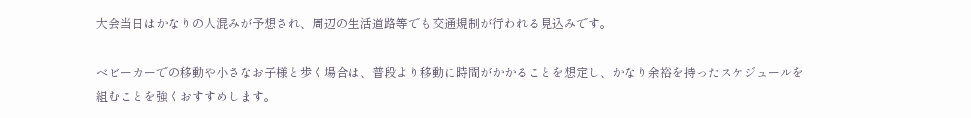大会当日はかなりの人混みが予想され、周辺の生活道路等でも交通規制が行われる見込みです。

ベビーカーでの移動や小さなお子様と歩く場合は、普段より移動に時間がかかることを想定し、かなり余裕を持ったスケジュールを組むことを強くおすすめします。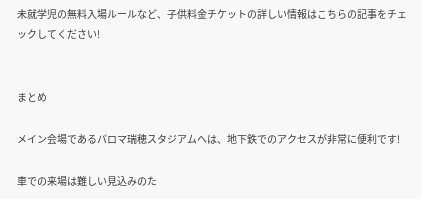未就学児の無料入場ルールなど、子供料金チケットの詳しい情報はこちらの記事をチェックしてください!


まとめ

メイン会場であるパロマ瑞穂スタジアムへは、地下鉄でのアクセスが非常に便利です!

車での来場は難しい見込みのた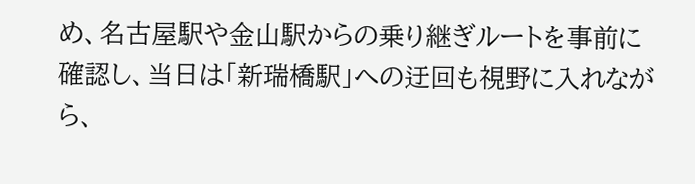め、名古屋駅や金山駅からの乗り継ぎルートを事前に確認し、当日は「新瑞橋駅」への迂回も視野に入れながら、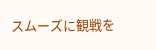スムーズに観戦を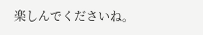楽しんでくださいね。